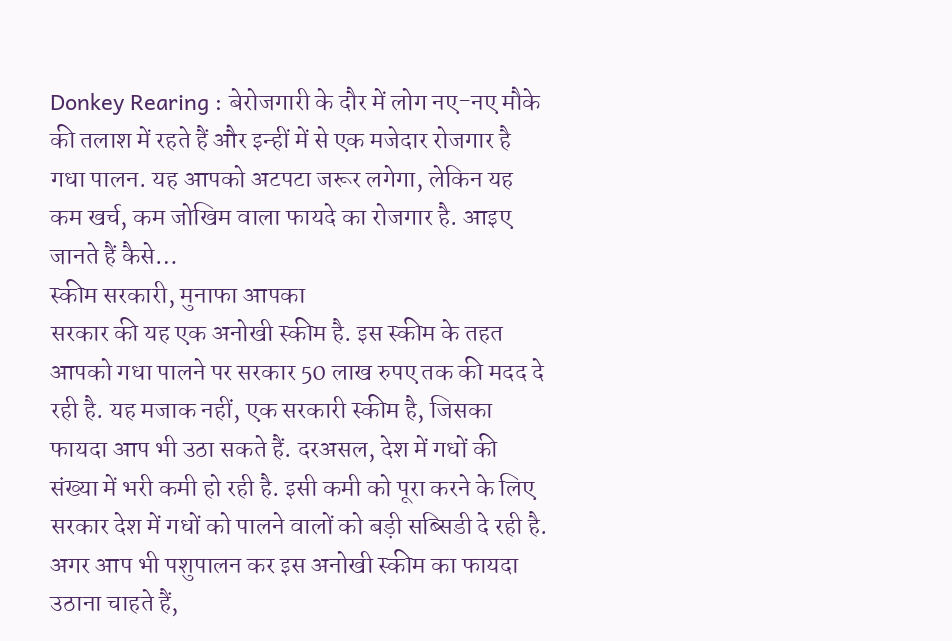Donkey Rearing : बेरोजगारी के दौर में लोग नए-नए मौके की तलाश में रहते हैं और इन्हीं में से एक मजेदार रोजगार है गधा पालन. यह आपको अटपटा जरूर लगेगा, लेकिन यह कम खर्च, कम जोखिम वाला फायदे का रोजगार है. आइए जानते हैं कैसे…
स्कीम सरकारी, मुनाफा आपका
सरकार की यह एक अनोखी स्कीम है. इस स्कीम के तहत आपको गधा पालने पर सरकार 50 लाख रुपए तक की मदद दे रही है. यह मजाक नहीं, एक सरकारी स्कीम है, जिसका फायदा आप भी उठा सकते हैं. दरअसल, देश में गधों की संख्या में भरी कमी हो रही है. इसी कमी को पूरा करने के लिए सरकार देश में गधों को पालने वालों को बड़ी सब्सिडी दे रही है. अगर आप भी पशुपालन कर इस अनोखी स्कीम का फायदा उठाना चाहते हैं,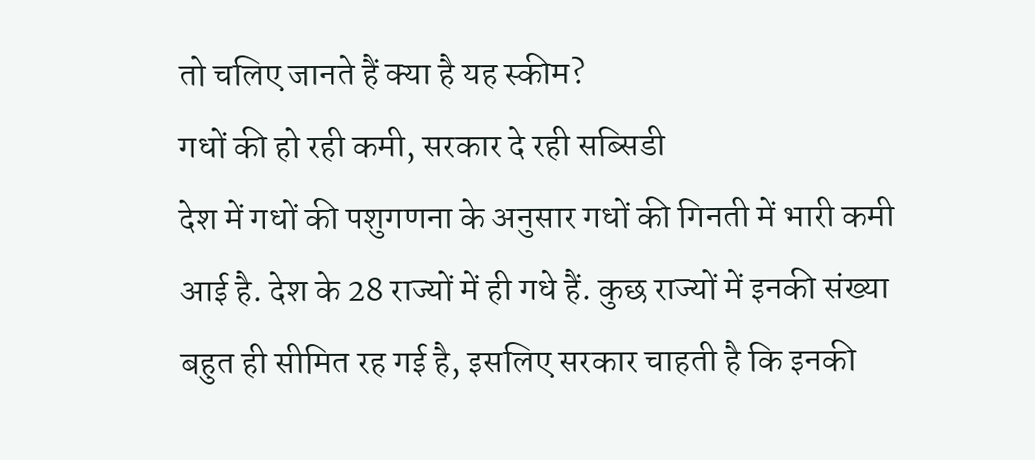तो चलिए जानते हैं क्या है यह स्कीम?
गधों की हो रही कमी, सरकार दे रही सब्सिडी
देश में गधों की पशुगणना के अनुसार गधों की गिनती में भारी कमी आई है. देश के 28 राज्यों में ही गधे हैं. कुछ राज्यों में इनकी संख्या बहुत ही सीमित रह गई है, इसलिए सरकार चाहती है कि इनकी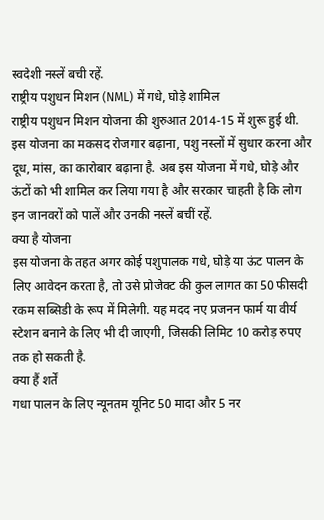स्वदेशी नस्लें बची रहें.
राष्ट्रीय पशुधन मिशन (NML) में गधे, घोड़े शामिल
राष्ट्रीय पशुधन मिशन योजना की शुरुआत 2014-15 में शुरू हुई थी. इस योजना का मकसद रोजगार बढ़ाना, पशु नस्लों में सुधार करना और दूध, मांस, का कारोबार बढ़ाना है. अब इस योजना में गधे, घोड़े और ऊंटों को भी शामिल कर लिया गया है और सरकार चाहती है कि लोग इन जानवरों को पालें और उनकी नस्लें बचीं रहें.
क्या है योजना
इस योजना के तहत अगर कोई पशुपालक गधे, घोड़े या ऊंट पालन के लिए आवेदन करता है, तो उसे प्रोजेक्ट की कुल लागत का 50 फीसदी रकम सब्सिडी के रूप में मिलेगी. यह मदद नए प्रजनन फार्म या वीर्य स्टेशन बनाने के लिए भी दी जाएगी, जिसकी लिमिट 10 करोड़ रुपए तक हो सकती है.
क्या हैं शर्तें
गधा पालन के लिए न्यूनतम यूनिट 50 मादा और 5 नर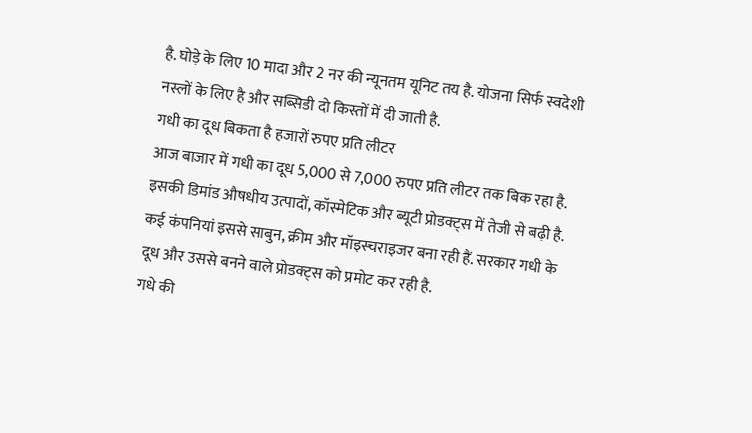है. घोड़े के लिए 10 मादा और 2 नर की न्यूनतम यूनिट तय है. योजना सिर्फ स्वदेशी नस्लों के लिए है और सब्सिडी दो किस्तों में दी जाती है.
गधी का दूध बिकता है हजारों रुपए प्रति लीटर
आज बाजार में गधी का दूध 5,000 से 7,000 रुपए प्रति लीटर तक बिक रहा है. इसकी डिमांड औषधीय उत्पादों, कॉस्मेटिक और ब्यूटी प्रोडक्ट्स में तेजी से बढ़ी है. कई कंपनियां इससे साबुन, क्रीम और मॉइस्चराइजर बना रही हैं. सरकार गधी के दूध और उससे बनने वाले प्रोडक्ट्स को प्रमोट कर रही है.
गधे की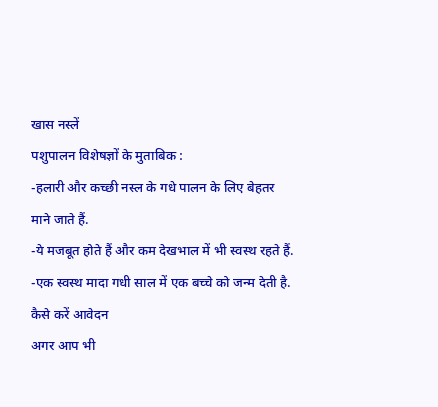खास नस्लें
पशुपालन विशेषज्ञों के मुताबिक :
-हलारी और कच्छी नस्ल के गधे पालन के लिए बेहतर माने जाते हैं.
-ये मजबूत होते हैं और कम देखभाल में भी स्वस्थ रहते हैं.
-एक स्वस्थ मादा गधी साल में एक बच्चे को जन्म देती है.
कैसे करें आवेदन
अगर आप भी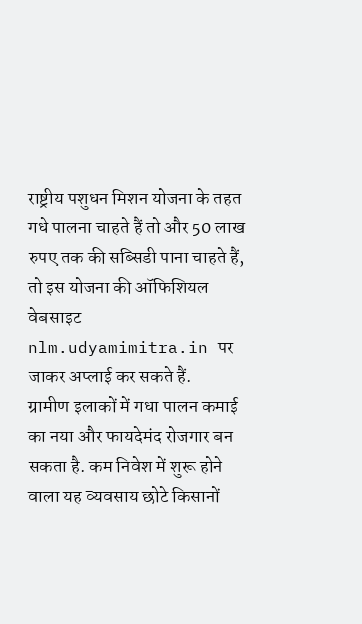राष्ट्रीय पशुधन मिशन योजना के तहत गधे पालना चाहते हैं तो और 50 लाख रुपए तक की सब्सिडी पाना चाहते हैं, तो इस योजना की ऑफिशियल वेबसाइट nlm.udyamimitra.in पर जाकर अप्लाई कर सकते हैं.
ग्रामीण इलाकों में गधा पालन कमाई का नया और फायदेमंद रोजगार बन सकता है. कम निवेश में शुरू होने वाला यह व्यवसाय छोटे किसानों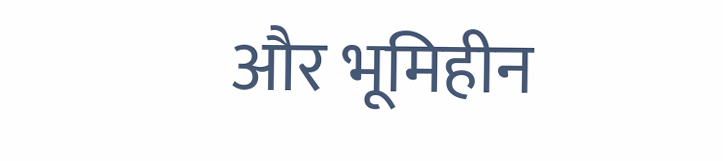और भूमिहीन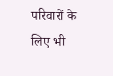परिवारों के लिए भी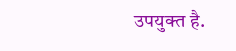उपयुक्त है.